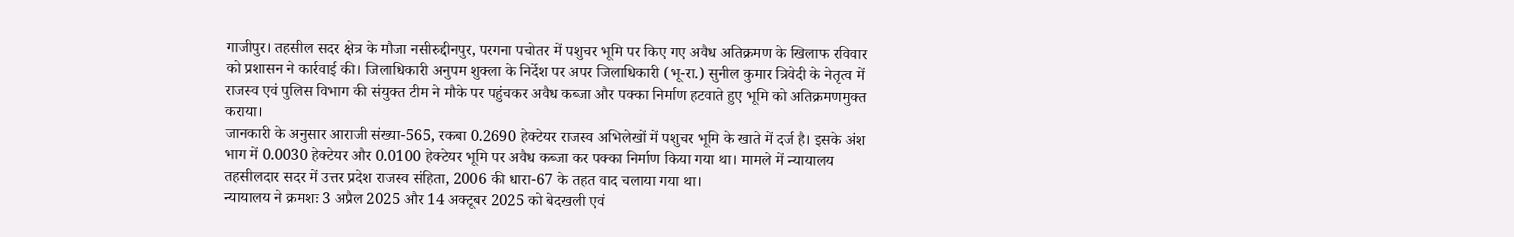गाजीपुर। तहसील सदर क्षेत्र के मौजा नसीरुद्दीनपुर, परगना पचोतर में पशुचर भूमि पर किए गए अवैध अतिक्रमण के खिलाफ रविवार को प्रशासन ने कार्रवाई की। जिलाधिकारी अनुपम शुक्ला के निर्देश पर अपर जिलाधिकारी (भू-रा.) सुनील कुमार त्रिवेदी के नेतृत्व में राजस्व एवं पुलिस विभाग की संयुक्त टीम ने मौके पर पहुंचकर अवैध कब्जा और पक्का निर्माण हटवाते हुए भूमि को अतिक्रमणमुक्त कराया।
जानकारी के अनुसार आराजी संख्या-565, रकबा 0.2690 हेक्टेयर राजस्व अभिलेखों में पशुचर भूमि के खाते में दर्ज है। इसके अंश भाग में 0.0030 हेक्टेयर और 0.0100 हेक्टेयर भूमि पर अवैध कब्जा कर पक्का निर्माण किया गया था। मामले में न्यायालय तहसीलदार सदर में उत्तर प्रदेश राजस्व संहिता, 2006 की धारा-67 के तहत वाद चलाया गया था।
न्यायालय ने क्रमशः 3 अप्रैल 2025 और 14 अक्टूबर 2025 को बेदखली एवं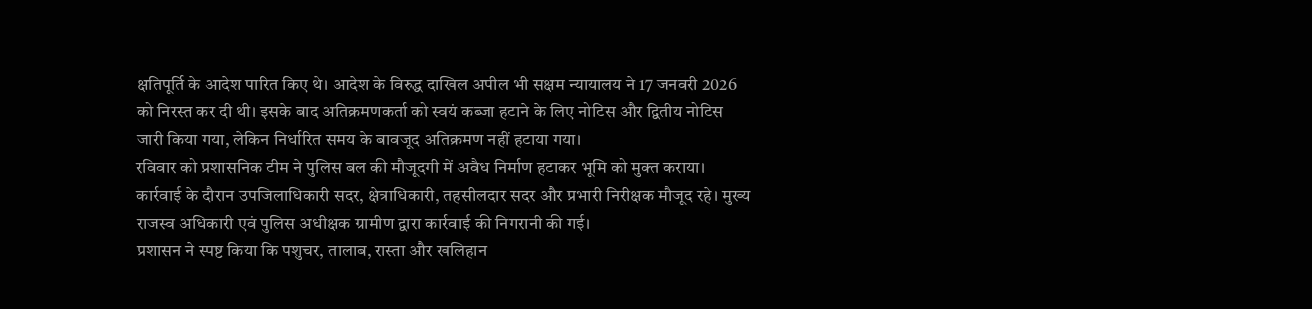क्षतिपूर्ति के आदेश पारित किए थे। आदेश के विरुद्ध दाखिल अपील भी सक्षम न्यायालय ने 17 जनवरी 2026 को निरस्त कर दी थी। इसके बाद अतिक्रमणकर्ता को स्वयं कब्जा हटाने के लिए नोटिस और द्वितीय नोटिस जारी किया गया, लेकिन निर्धारित समय के बावजूद अतिक्रमण नहीं हटाया गया।
रविवार को प्रशासनिक टीम ने पुलिस बल की मौजूदगी में अवैध निर्माण हटाकर भूमि को मुक्त कराया। कार्रवाई के दौरान उपजिलाधिकारी सदर, क्षेत्राधिकारी, तहसीलदार सदर और प्रभारी निरीक्षक मौजूद रहे। मुख्य राजस्व अधिकारी एवं पुलिस अधीक्षक ग्रामीण द्वारा कार्रवाई की निगरानी की गई।
प्रशासन ने स्पष्ट किया कि पशुचर, तालाब, रास्ता और खलिहान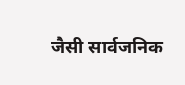जैसी सार्वजनिक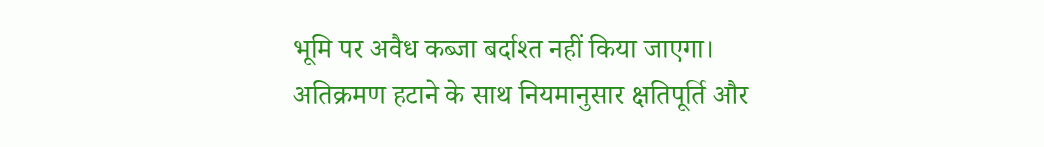भूमि पर अवैध कब्जा बर्दाश्त नहीं किया जाएगा। अतिक्रमण हटाने के साथ नियमानुसार क्षतिपूर्ति और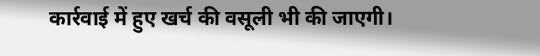कार्रवाई में हुए खर्च की वसूली भी की जाएगी।